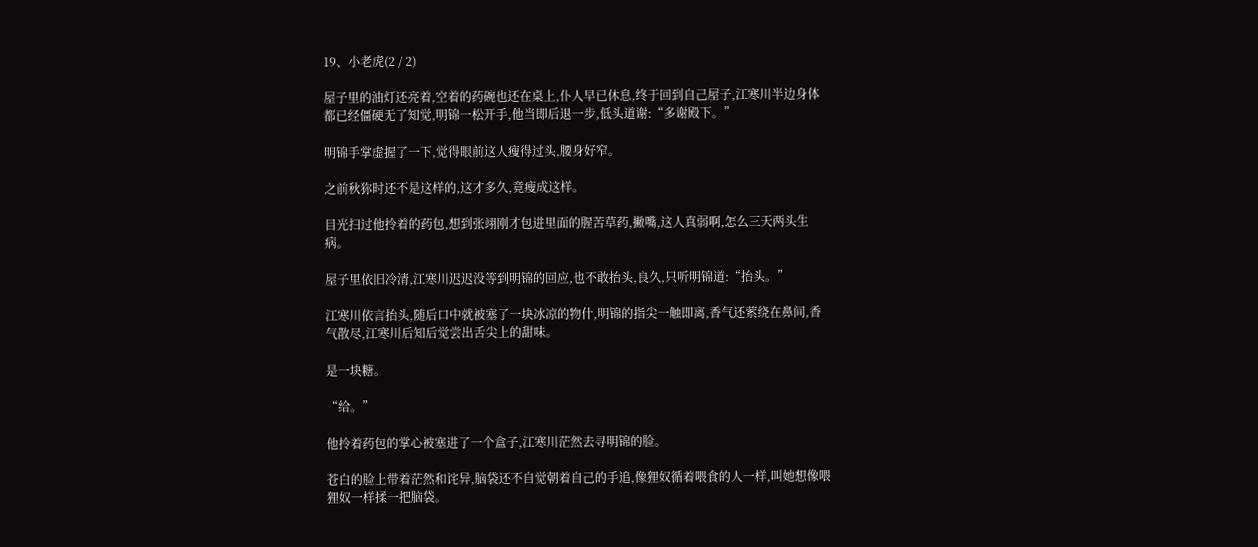19、小老虎(2 / 2)

屋子里的油灯还亮着,空着的药碗也还在桌上,仆人早已休息,终于回到自己屋子,江寒川半边身体都已经僵硬无了知觉,明锦一松开手,他当即后退一步,低头道谢:“多谢殿下。”

明锦手掌虚握了一下,觉得眼前这人瘦得过头,腰身好窄。

之前秋狝时还不是这样的,这才多久,竟瘦成这样。

目光扫过他拎着的药包,想到张翊刚才包进里面的腥苦草药,撇嘴,这人真弱啊,怎么三天两头生病。

屋子里依旧冷清,江寒川迟迟没等到明锦的回应,也不敢抬头,良久,只听明锦道:“抬头。”

江寒川依言抬头,随后口中就被塞了一块冰凉的物什,明锦的指尖一触即离,香气还萦绕在鼻间,香气散尽,江寒川后知后觉尝出舌尖上的甜味。

是一块糖。

“给。”

他拎着药包的掌心被塞进了一个盒子,江寒川茫然去寻明锦的脸。

苍白的脸上带着茫然和诧异,脑袋还不自觉朝着自己的手追,像狸奴循着喂食的人一样,叫她想像喂狸奴一样揉一把脑袋。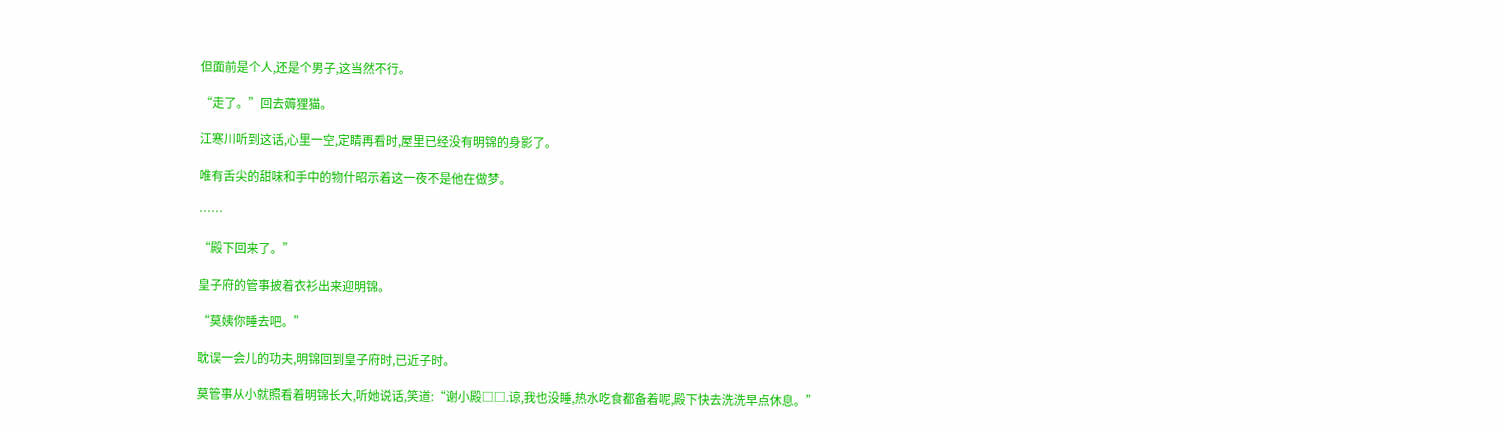但面前是个人,还是个男子,这当然不行。

“走了。”回去薅狸猫。

江寒川听到这话,心里一空,定睛再看时,屋里已经没有明锦的身影了。

唯有舌尖的甜味和手中的物什昭示着这一夜不是他在做梦。

……

“殿下回来了。”

皇子府的管事披着衣衫出来迎明锦。

“莫姨你睡去吧。”

耽误一会儿的功夫,明锦回到皇子府时,已近子时。

莫管事从小就照看着明锦长大,听她说话,笑道:“谢小殿□□.谅,我也没睡,热水吃食都备着呢,殿下快去洗洗早点休息。”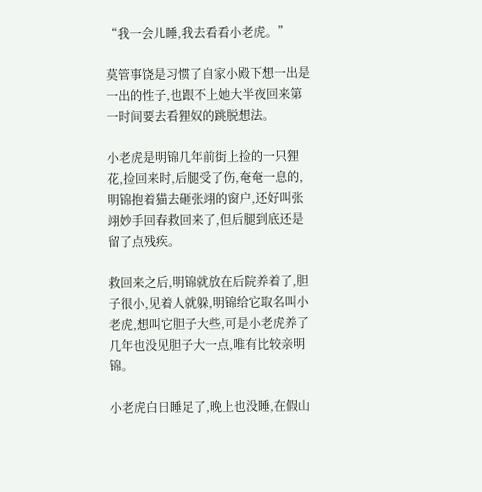“我一会儿睡,我去看看小老虎。”

莫管事饶是习惯了自家小殿下想一出是一出的性子,也跟不上她大半夜回来第一时间要去看狸奴的跳脱想法。

小老虎是明锦几年前街上捡的一只狸花,捡回来时,后腿受了伤,奄奄一息的,明锦抱着猫去砸张翊的窗户,还好叫张翊妙手回春救回来了,但后腿到底还是留了点残疾。

救回来之后,明锦就放在后院养着了,胆子很小,见着人就躲,明锦给它取名叫小老虎,想叫它胆子大些,可是小老虎养了几年也没见胆子大一点,唯有比较亲明锦。

小老虎白日睡足了,晚上也没睡,在假山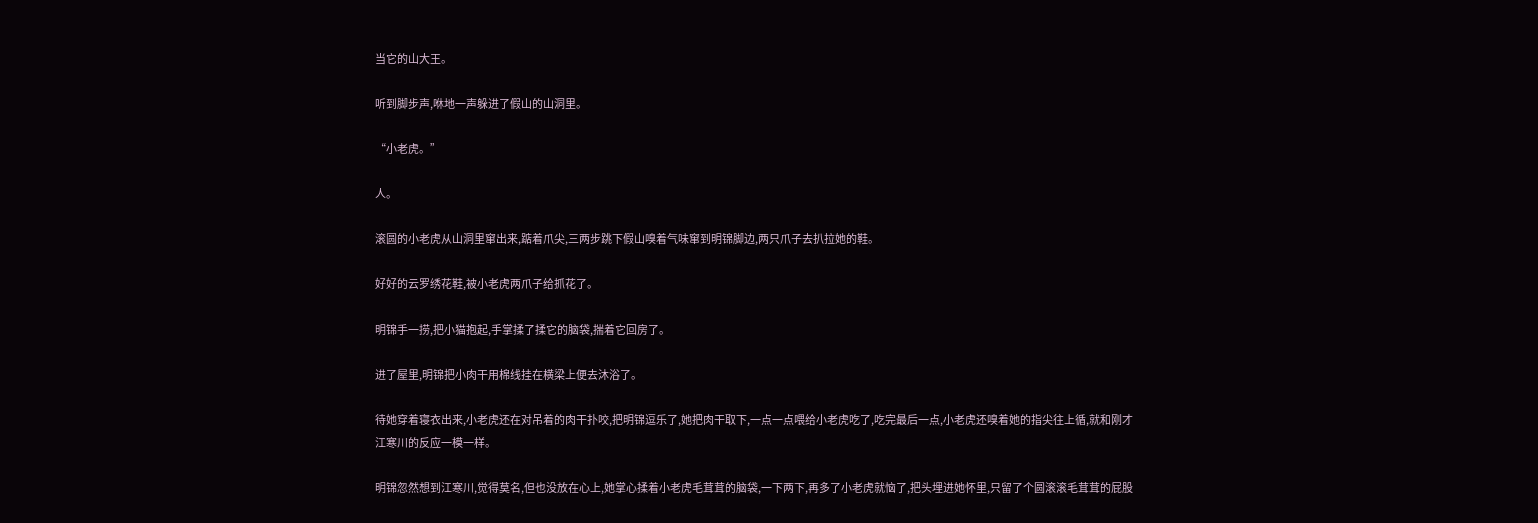当它的山大王。

听到脚步声,咻地一声躲进了假山的山洞里。

“小老虎。”

人。

滚圆的小老虎从山洞里窜出来,踮着爪尖,三两步跳下假山嗅着气味窜到明锦脚边,两只爪子去扒拉她的鞋。

好好的云罗绣花鞋,被小老虎两爪子给抓花了。

明锦手一捞,把小猫抱起,手掌揉了揉它的脑袋,揣着它回房了。

进了屋里,明锦把小肉干用棉线挂在横梁上便去沐浴了。

待她穿着寝衣出来,小老虎还在对吊着的肉干扑咬,把明锦逗乐了,她把肉干取下,一点一点喂给小老虎吃了,吃完最后一点,小老虎还嗅着她的指尖往上循,就和刚才江寒川的反应一模一样。

明锦忽然想到江寒川,觉得莫名,但也没放在心上,她掌心揉着小老虎毛茸茸的脑袋,一下两下,再多了小老虎就恼了,把头埋进她怀里,只留了个圆滚滚毛茸茸的屁股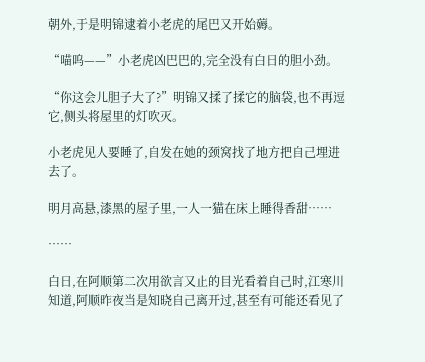朝外,于是明锦逮着小老虎的尾巴又开始薅。

“喵呜——”小老虎凶巴巴的,完全没有白日的胆小劲。

“你这会儿胆子大了?”明锦又揉了揉它的脑袋,也不再逗它,侧头将屋里的灯吹灭。

小老虎见人要睡了,自发在她的颈窝找了地方把自己埋进去了。

明月高悬,漆黑的屋子里,一人一猫在床上睡得香甜……

……

白日,在阿顺第二次用欲言又止的目光看着自己时,江寒川知道,阿顺昨夜当是知晓自己离开过,甚至有可能还看见了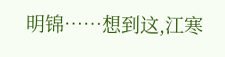明锦……想到这,江寒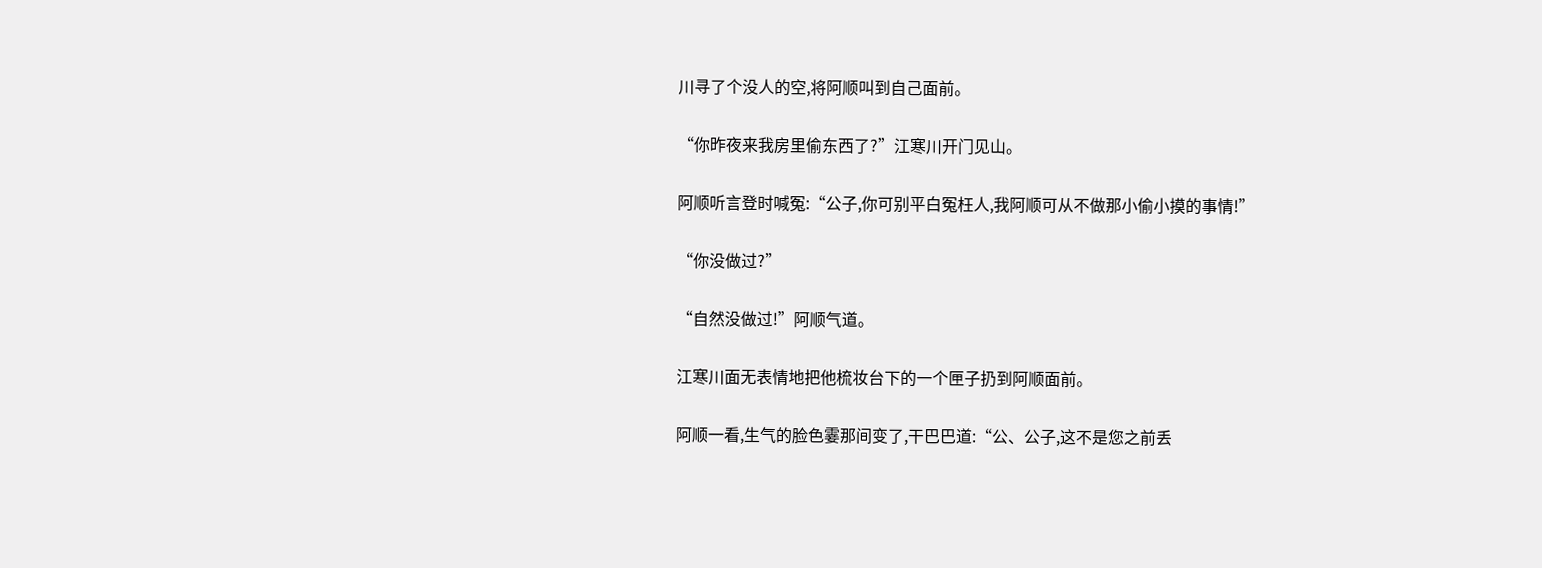川寻了个没人的空,将阿顺叫到自己面前。

“你昨夜来我房里偷东西了?”江寒川开门见山。

阿顺听言登时喊冤:“公子,你可别平白冤枉人,我阿顺可从不做那小偷小摸的事情!”

“你没做过?”

“自然没做过!”阿顺气道。

江寒川面无表情地把他梳妆台下的一个匣子扔到阿顺面前。

阿顺一看,生气的脸色霎那间变了,干巴巴道:“公、公子,这不是您之前丢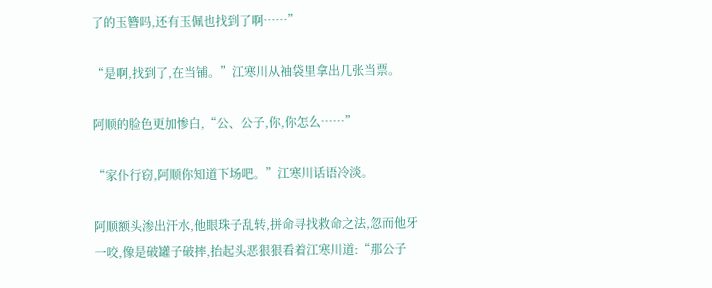了的玉簪吗,还有玉佩也找到了啊……”

“是啊,找到了,在当铺。”江寒川从袖袋里拿出几张当票。

阿顺的脸色更加惨白,“公、公子,你,你怎么……”

“家仆行窃,阿顺你知道下场吧。”江寒川话语冷淡。

阿顺额头渗出汗水,他眼珠子乱转,拼命寻找救命之法,忽而他牙一咬,像是破罐子破摔,抬起头恶狠狠看着江寒川道:“那公子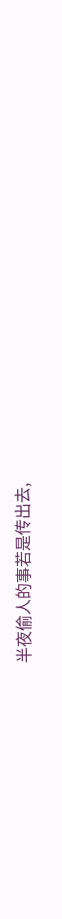半夜偷人的事若是传出去,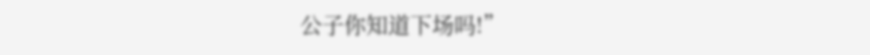公子你知道下场吗!”